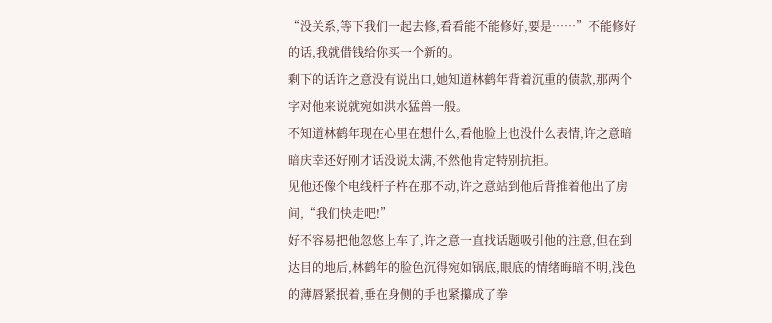“没关系,等下我们一起去修,看看能不能修好,要是……”不能修好的话,我就借钱给你买一个新的。
剩下的话许之意没有说出口,她知道林鹤年背着沉重的债款,那两个字对他来说就宛如洪水猛兽一般。
不知道林鹤年现在心里在想什么,看他脸上也没什么表情,许之意暗暗庆幸还好刚才话没说太满,不然他肯定特别抗拒。
见他还像个电线杆子杵在那不动,许之意站到他后背推着他出了房间,“我们快走吧!”
好不容易把他忽悠上车了,许之意一直找话题吸引他的注意,但在到达目的地后,林鹤年的脸色沉得宛如锅底,眼底的情绪晦暗不明,浅色的薄唇紧抿着,垂在身侧的手也紧攥成了拳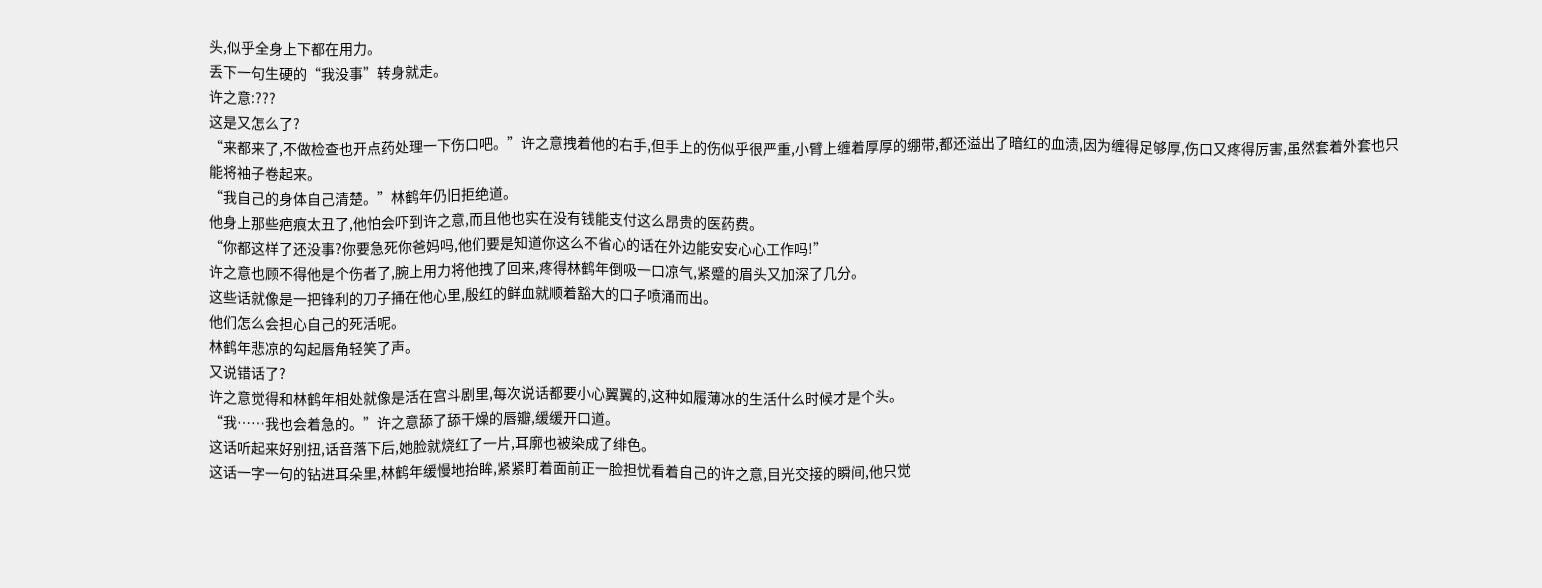头,似乎全身上下都在用力。
丢下一句生硬的“我没事”转身就走。
许之意:???
这是又怎么了?
“来都来了,不做检查也开点药处理一下伤口吧。”许之意拽着他的右手,但手上的伤似乎很严重,小臂上缠着厚厚的绷带,都还溢出了暗红的血渍,因为缠得足够厚,伤口又疼得厉害,虽然套着外套也只能将袖子卷起来。
“我自己的身体自己清楚。”林鹤年仍旧拒绝道。
他身上那些疤痕太丑了,他怕会吓到许之意,而且他也实在没有钱能支付这么昂贵的医药费。
“你都这样了还没事?你要急死你爸妈吗,他们要是知道你这么不省心的话在外边能安安心心工作吗!”
许之意也顾不得他是个伤者了,腕上用力将他拽了回来,疼得林鹤年倒吸一口凉气,紧蹙的眉头又加深了几分。
这些话就像是一把锋利的刀子捅在他心里,殷红的鲜血就顺着豁大的口子喷涌而出。
他们怎么会担心自己的死活呢。
林鹤年悲凉的勾起唇角轻笑了声。
又说错话了?
许之意觉得和林鹤年相处就像是活在宫斗剧里,每次说话都要小心翼翼的,这种如履薄冰的生活什么时候才是个头。
“我……我也会着急的。”许之意舔了舔干燥的唇瓣,缓缓开口道。
这话听起来好别扭,话音落下后,她脸就烧红了一片,耳廓也被染成了绯色。
这话一字一句的钻进耳朵里,林鹤年缓慢地抬眸,紧紧盯着面前正一脸担忧看着自己的许之意,目光交接的瞬间,他只觉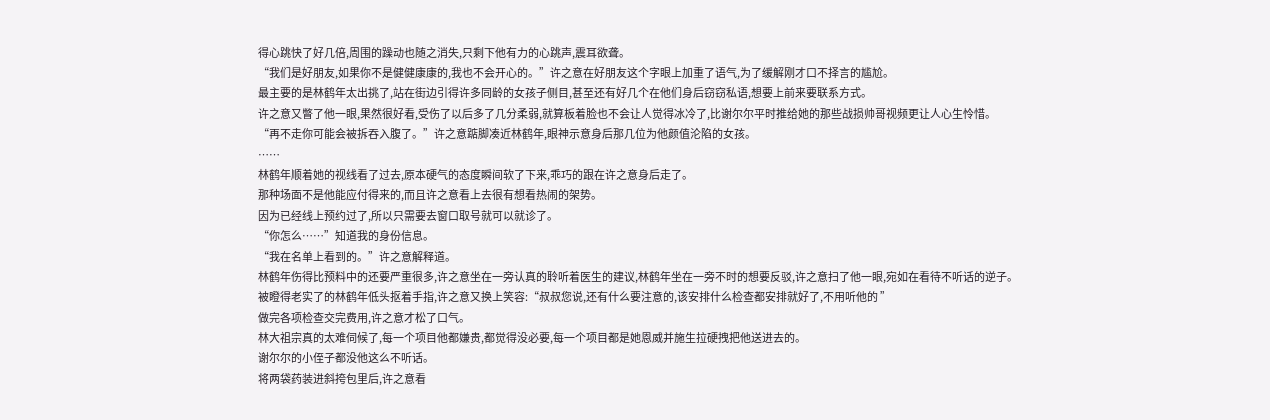得心跳快了好几倍,周围的躁动也随之消失,只剩下他有力的心跳声,震耳欲聋。
“我们是好朋友,如果你不是健健康康的,我也不会开心的。”许之意在好朋友这个字眼上加重了语气,为了缓解刚才口不择言的尴尬。
最主要的是林鹤年太出挑了,站在街边引得许多同龄的女孩子侧目,甚至还有好几个在他们身后窃窃私语,想要上前来要联系方式。
许之意又瞥了他一眼,果然很好看,受伤了以后多了几分柔弱,就算板着脸也不会让人觉得冰冷了,比谢尔尔平时推给她的那些战损帅哥视频更让人心生怜惜。
“再不走你可能会被拆吞入腹了。”许之意踮脚凑近林鹤年,眼神示意身后那几位为他颜值沦陷的女孩。
……
林鹤年顺着她的视线看了过去,原本硬气的态度瞬间软了下来,乖巧的跟在许之意身后走了。
那种场面不是他能应付得来的,而且许之意看上去很有想看热闹的架势。
因为已经线上预约过了,所以只需要去窗口取号就可以就诊了。
“你怎么……”知道我的身份信息。
“我在名单上看到的。”许之意解释道。
林鹤年伤得比预料中的还要严重很多,许之意坐在一旁认真的聆听着医生的建议,林鹤年坐在一旁不时的想要反驳,许之意扫了他一眼,宛如在看待不听话的逆子。
被瞪得老实了的林鹤年低头抠着手指,许之意又换上笑容:“叔叔您说,还有什么要注意的,该安排什么检查都安排就好了,不用听他的 ”
做完各项检查交完费用,许之意才松了口气。
林大祖宗真的太难伺候了,每一个项目他都嫌贵,都觉得没必要,每一个项目都是她恩威并施生拉硬拽把他送进去的。
谢尔尔的小侄子都没他这么不听话。
将两袋药装进斜挎包里后,许之意看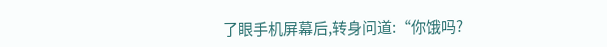了眼手机屏幕后,转身问道:“你饿吗?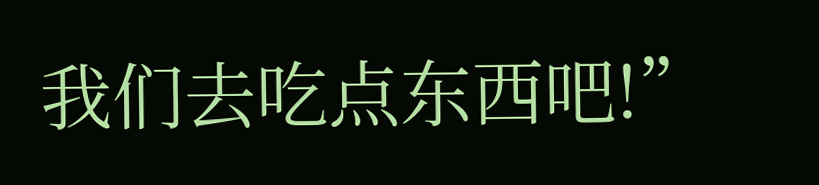我们去吃点东西吧!”